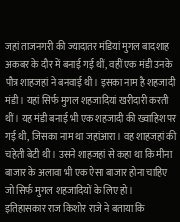जहां ताजनगरी की ज्यादातर मंडियां मुगल बादशाह अकबर के दौर में बनाई गई थीं, वहीं एक मंडी उनके पौत्र शाहजहां ने बनवाई थी। इसका नाम है शहजादी मंडी। यहां सिर्फ मुगल शहजादियां खरीदारी करती थीं। यह मंडी बनाई भी एक शहजादी की ख्वाहिश पर गई थी, जिसका नाम था जहांआरा। वह शाहजहां की चहेती बेटी थी। उसने शाहजहां से कहा था कि मीना बाजार के अलावा भी एक ऐसा बाजार होना चाहिए जो सिर्फ मुगल शहजादियों के लिए हो।
इतिहासकार राज किशोर राजे ने बताया कि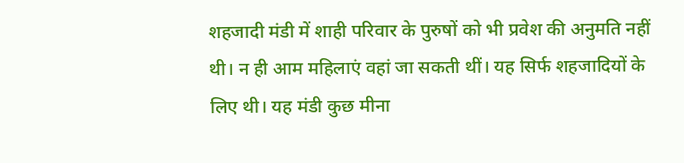शहजादी मंडी में शाही परिवार के पुरुषों को भी प्रवेश की अनुमति नहीं थी। न ही आम महिलाएं वहां जा सकती थीं। यह सिर्फ शहजादियों के लिए थी। यह मंडी कुछ मीना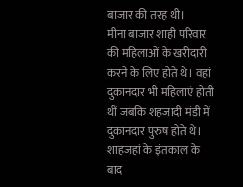बाजार की तरह थी।
मीना बाजार शाही परिवार की महिलाओं के खरीदारी करने के लिए होते थे। वहां दुकानदार भी महिलाएं होती थीं जबकि शहजादी मंडी में दुकानदार पुरुष होते थे। शाहजहां के इंतकाल के बाद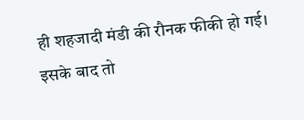ही शहजादी मंडी की रौनक फीकी हो गई। इसके बाद तो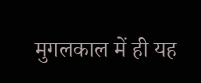मुगलकाल में ही यह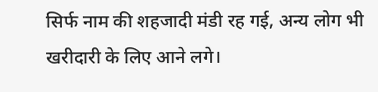सिर्फ नाम की शहजादी मंडी रह गई, अन्य लोग भी खरीदारी के लिए आने लगे।